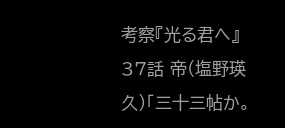考察『光る君へ』37話 帝(塩野瑛久)「三十三帖か。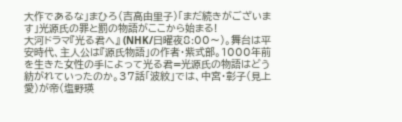大作であるな」まひろ(吉高由里子)「まだ続きがございます」光源氏の罪と罰の物語がここから始まる!
大河ドラマ『光る君へ』 (NHK/日曜夜8:00〜)。舞台は平安時代、主人公は『源氏物語」の作者・紫式部。1000年前を生きた女性の手によって光る君=光源氏の物語はどう紡がれていったのか。37話「波紋」では、中宮・彰子(見上愛)が帝(塩野瑛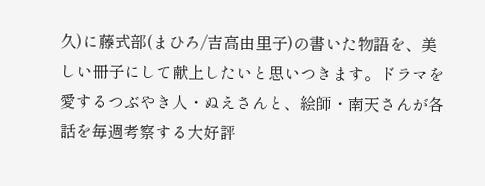久)に藤式部(まひろ/吉高由里子)の書いた物語を、美しい冊子にして献上したいと思いつきます。ドラマを愛するつぶやき人・ぬえさんと、絵師・南天さんが各話を毎週考察する大好評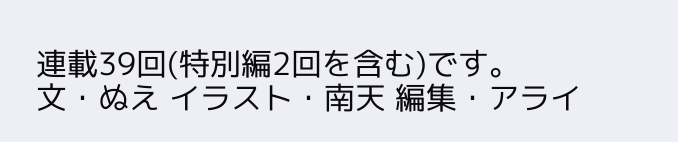連載39回(特別編2回を含む)です。
文・ぬえ イラスト・南天 編集・アライ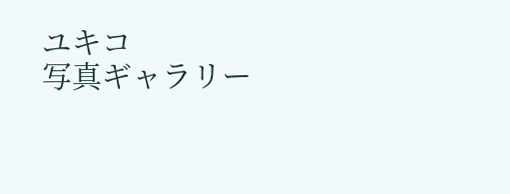ユキコ
写真ギャラリー